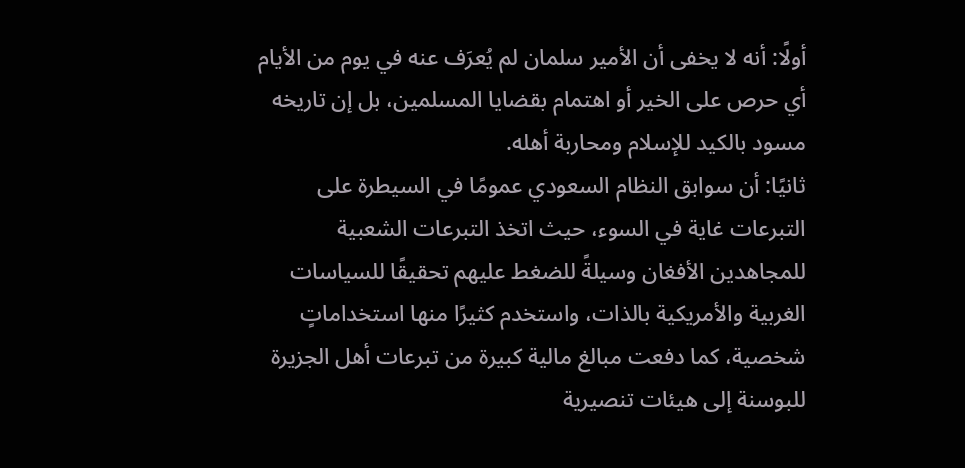أولًا: أنه لا يخفى أن الأمير سلمان لم يُعرَف عنه في يوم من الأيام أي حرص على الخير أو اهتمام بقضايا المسلمين، بل إن تاريخه مسود بالكيد للإسلام ومحاربة أهله.
ثانيًا: أن سوابق النظام السعودي عمومًا في السيطرة على التبرعات غاية في السوء، حيث اتخذ التبرعات الشعبية للمجاهدين الأفغان وسيلةً للضغط عليهم تحقيقًا للسياسات الغربية والأمريكية بالذات، واستخدم كثيرًا منها استخداماتٍ شخصية، كما دفعت مبالغ مالية كبيرة من تبرعات أهل الجزيرة للبوسنة إلى هيئات تنصيرية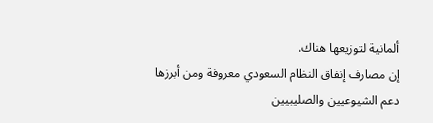ألمانية لتوزيعها هناك.
إن مصارف إنفاق النظام السعودي معروفة ومن أبرزها دعم الشيوعيين والصليبيين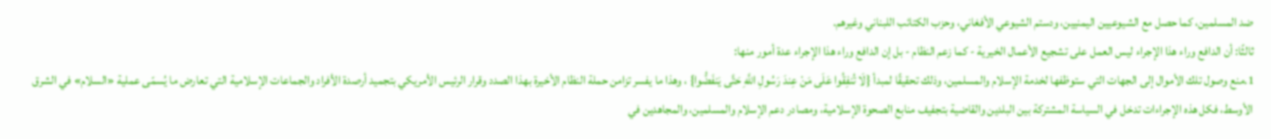ضد المسلمين، كما حصل مع الشيوعيين اليمنيين، ودستم الشيوعي الأفغاني، وحزب الكتائب اللبناني وغيرهم.
ثالثًا: أن الدافع وراء هذا الإجراء ليس العمل على تشجيع الأعمال الخيرية - كما زعم النظام - بل إن الدافع وراء هذا الإجراء عدة أمور منها:
1.منع وصول تلك الأموال إلى الجهات التي ستوظفها لخدمة الإسلام والمسلمين، وذلك تحقيقًا لمبدأ {لَا تُنفِقُوا عَلَى مَنْ عِندَ رَسُولِ اللَّهِ حَتَّى يَنفَضُّوا} ، وهذا ما يفسر تزامن حملة النظام الأخيرة بهذا الصدد وقرار الرئيس الأمريكي بتجميد أرصدة الأفراد والجماعات الإسلامية التي تعارض ما يُسمّى عملية «السلام» في الشرق الأوسط، فكل هذه الإجراءات تدخل في السياسة المشتركة بين البلدين والقاضية بتجفيف منابع الصحوة الإسلامية، ومصادر دعم الإسلام والمسلمين، والمجاهدين في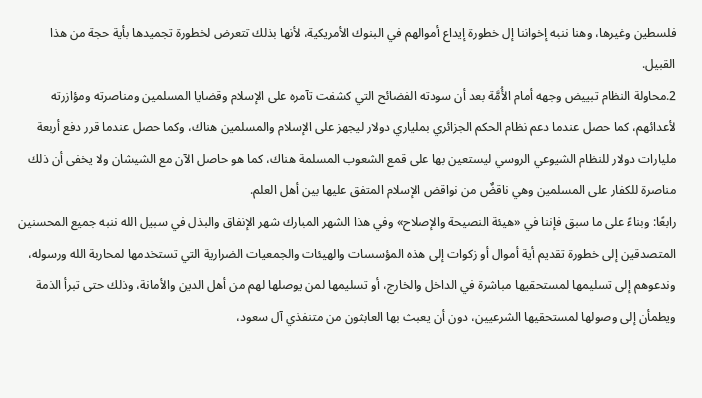فلسطين وغيرها، وهنا ننبه إخواننا إل خطورة إيداع أموالهم في البنوك الأمريكية، لأنها بذلك تتعرض لخطورة تجميدها بأية حجة من هذا القبيل.
2.محاولة النظام تبييض وجهه أمام الأُمَّة بعد أن سودته الفضائح التي كشفت تآمره على الإسلام وقضايا المسلمين ومناصرته ومؤازرته لأعدائهم، كما حصل عندما دعم نظام الحكم الجزائري بملياري دولار ليجهز على الإسلام والمسلمين هناك، وكما حصل عندما قرر دفع أربعة مليارات دولار للنظام الشيوعي الروسي ليستعين بها على قمع الشعوب المسلمة هناك، كما هو حاصل الآن مع الشيشان ولا يخفى أن ذلك مناصرة للكفار على المسلمين وهي ناقضٌ من نواقض الإسلام المتفق عليها بين أهل العلم.
رابعًا: وبناءً على ما سبق فإننا في «هيئة النصيحة والإصلاح» وفي هذا الشهر المبارك شهر الإنفاق والبذل في سبيل الله ننبه جميع المحسنين المتصدقين إلى خطورة تقديم أية أموال أو زكوات إلى هذه المؤسسات والهيئات والجمعيات الضرارية التي تستخدمها لمحاربة الله ورسوله، وندعوهم إلى تسليمها لمستحقيها مباشرة في الداخل والخارج، أو تسليمها لمن يوصلها لهم من أهل الدين والأمانة، وذلك حتى تبرأ الذمة ويطمأن إلى وصولها لمستحقيها الشرعيين، دون أن يعبث بها العابثون من متنفذي آل سعود،